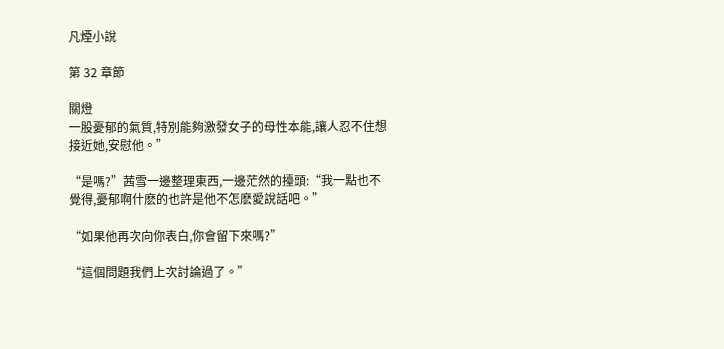凡煙小說

第 32 章節

關燈
一股憂郁的氣質,特別能夠激發女子的母性本能,讓人忍不住想接近她,安慰他。”

“是嗎?”茜雪一邊整理東西,一邊茫然的擡頭:“我一點也不覺得,憂郁啊什麽的也許是他不怎麽愛說話吧。”

“如果他再次向你表白,你會留下來嗎?”

“這個問題我們上次討論過了。”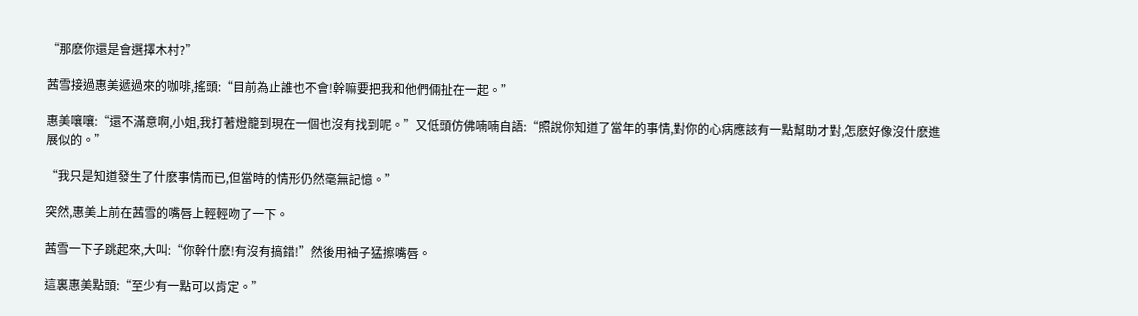“那麽你還是會選擇木村?”

茜雪接過惠美遞過來的咖啡,搖頭:“目前為止誰也不會!幹嘛要把我和他們倆扯在一起。”

惠美嚷嚷:“還不滿意啊,小姐,我打著燈籠到現在一個也沒有找到呢。”又低頭仿佛喃喃自語:“照說你知道了當年的事情,對你的心病應該有一點幫助才對,怎麽好像沒什麽進展似的。”

“我只是知道發生了什麽事情而已,但當時的情形仍然毫無記憶。”

突然,惠美上前在茜雪的嘴唇上輕輕吻了一下。

茜雪一下子跳起來,大叫:“你幹什麽!有沒有搞錯!”然後用袖子猛擦嘴唇。

這裏惠美點頭:“至少有一點可以肯定。”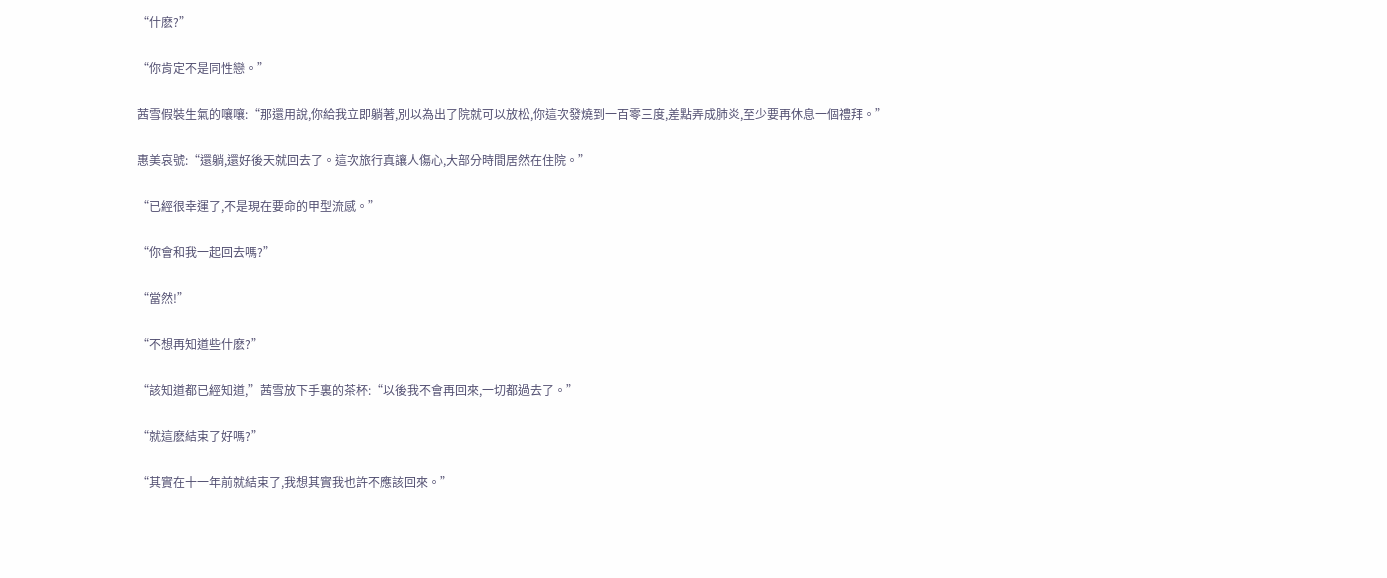“什麽?”

“你肯定不是同性戀。”

茜雪假裝生氣的嚷嚷:“那還用說,你給我立即躺著,別以為出了院就可以放松,你這次發燒到一百零三度,差點弄成肺炎,至少要再休息一個禮拜。”

惠美哀號:“還躺,還好後天就回去了。這次旅行真讓人傷心,大部分時間居然在住院。”

“已經很幸運了,不是現在要命的甲型流感。”

“你會和我一起回去嗎?”

“當然!”

“不想再知道些什麽?”

“該知道都已經知道,”茜雪放下手裏的茶杯:“以後我不會再回來,一切都過去了。”

“就這麽結束了好嗎?”

“其實在十一年前就結束了,我想其實我也許不應該回來。”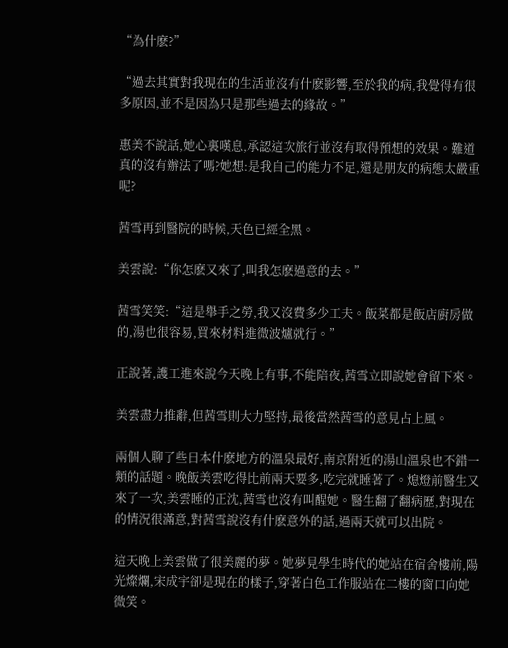“為什麽?”

“過去其實對我現在的生活並沒有什麽影響,至於我的病,我覺得有很多原因,並不是因為只是那些過去的緣故。”

惠美不說話,她心裏嘆息,承認這次旅行並沒有取得預想的效果。難道真的沒有辦法了嗎?她想:是我自己的能力不足,還是朋友的病態太嚴重呢?

茜雪再到醫院的時候,天色已經全黑。

美雲說:“你怎麽又來了,叫我怎麽過意的去。”

茜雪笑笑:“這是舉手之勞,我又沒費多少工夫。飯菜都是飯店廚房做的,湯也很容易,買來材料進微波爐就行。”

正說著,護工進來說今天晚上有事,不能陪夜,茜雪立即說她會留下來。

美雲盡力推辭,但茜雪則大力堅持,最後當然茜雪的意見占上風。

兩個人聊了些日本什麽地方的溫泉最好,南京附近的湯山溫泉也不錯一類的話題。晚飯美雲吃得比前兩天要多,吃完就睡著了。熄燈前醫生又來了一次,美雲睡的正沈,茜雪也沒有叫醒她。醫生翻了翻病歷,對現在的情況很滿意,對茜雪說沒有什麽意外的話,過兩天就可以出院。

這天晚上美雲做了很美麗的夢。她夢見學生時代的她站在宿舍樓前,陽光燦爛,宋成宇卻是現在的樣子,穿著白色工作服站在二樓的窗口向她微笑。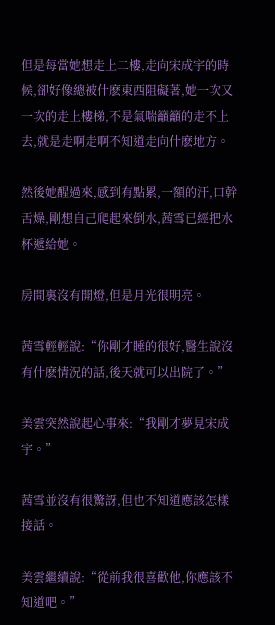但是每當她想走上二樓,走向宋成宇的時候,卻好像總被什麽東西阻礙著,她一次又一次的走上樓梯,不是氣喘籲籲的走不上去,就是走啊走啊不知道走向什麽地方。

然後她醒過來,感到有點累,一額的汗,口幹舌燥,剛想自己爬起來倒水,茜雪已經把水杯遞給她。

房間裏沒有開燈,但是月光很明亮。

茜雪輕輕說:“你剛才睡的很好,醫生說沒有什麽情況的話,後天就可以出院了。”

美雲突然說起心事來:“我剛才夢見宋成宇。”

茜雪並沒有很驚訝,但也不知道應該怎樣接話。

美雲繼續說:“從前我很喜歡他,你應該不知道吧。”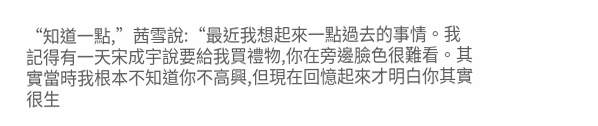“知道一點,”茜雪說:“最近我想起來一點過去的事情。我記得有一天宋成宇說要給我買禮物,你在旁邊臉色很難看。其實當時我根本不知道你不高興,但現在回憶起來才明白你其實很生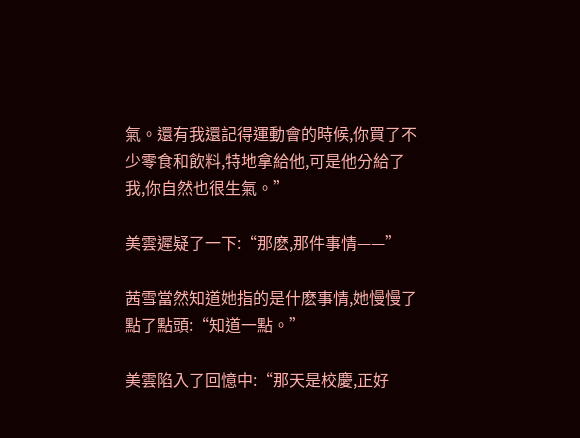氣。還有我還記得運動會的時候,你買了不少零食和飲料,特地拿給他,可是他分給了我,你自然也很生氣。”

美雲遲疑了一下:“那麽,那件事情——”

茜雪當然知道她指的是什麽事情,她慢慢了點了點頭:“知道一點。”

美雲陷入了回憶中:“那天是校慶,正好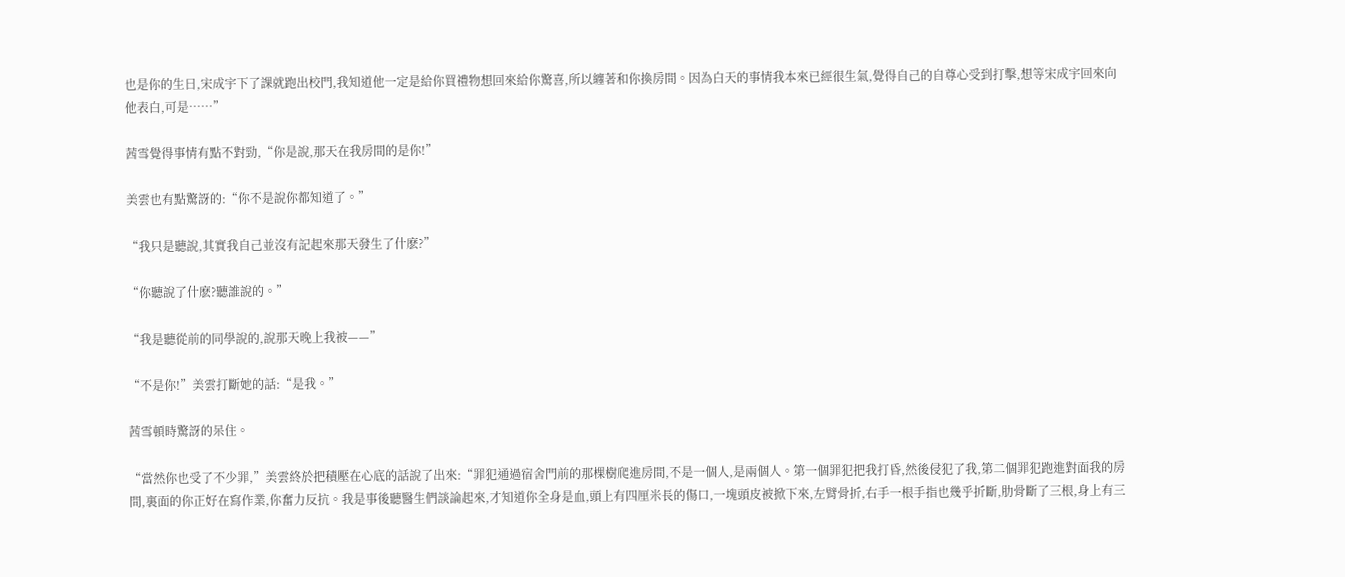也是你的生日,宋成宇下了課就跑出校門,我知道他一定是給你買禮物想回來給你驚喜,所以纏著和你換房間。因為白天的事情我本來已經很生氣,覺得自己的自尊心受到打擊,想等宋成宇回來向他表白,可是……”

茜雪覺得事情有點不對勁,“你是說,那天在我房間的是你!”

美雲也有點驚訝的:“你不是說你都知道了。”

“我只是聽說,其實我自己並沒有記起來那天發生了什麽?”

“你聽說了什麽?聽誰說的。”

“我是聽從前的同學說的,說那天晚上我被——”

“不是你!”美雲打斷她的話:“是我。”

茜雪頓時驚訝的呆住。

“當然你也受了不少罪,”美雲終於把積壓在心底的話說了出來:“罪犯通過宿舍門前的那棵樹爬進房間,不是一個人,是兩個人。第一個罪犯把我打昏,然後侵犯了我,第二個罪犯跑進對面我的房間,裏面的你正好在寫作業,你奮力反抗。我是事後聽醫生們談論起來,才知道你全身是血,頭上有四厘米長的傷口,一塊頭皮被掀下來,左臂骨折,右手一根手指也幾乎折斷,肋骨斷了三根,身上有三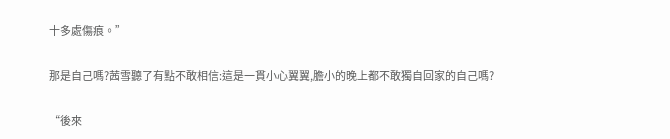十多處傷痕。”

那是自己嗎?茜雪聽了有點不敢相信:這是一貫小心翼翼,膽小的晚上都不敢獨自回家的自己嗎?

“後來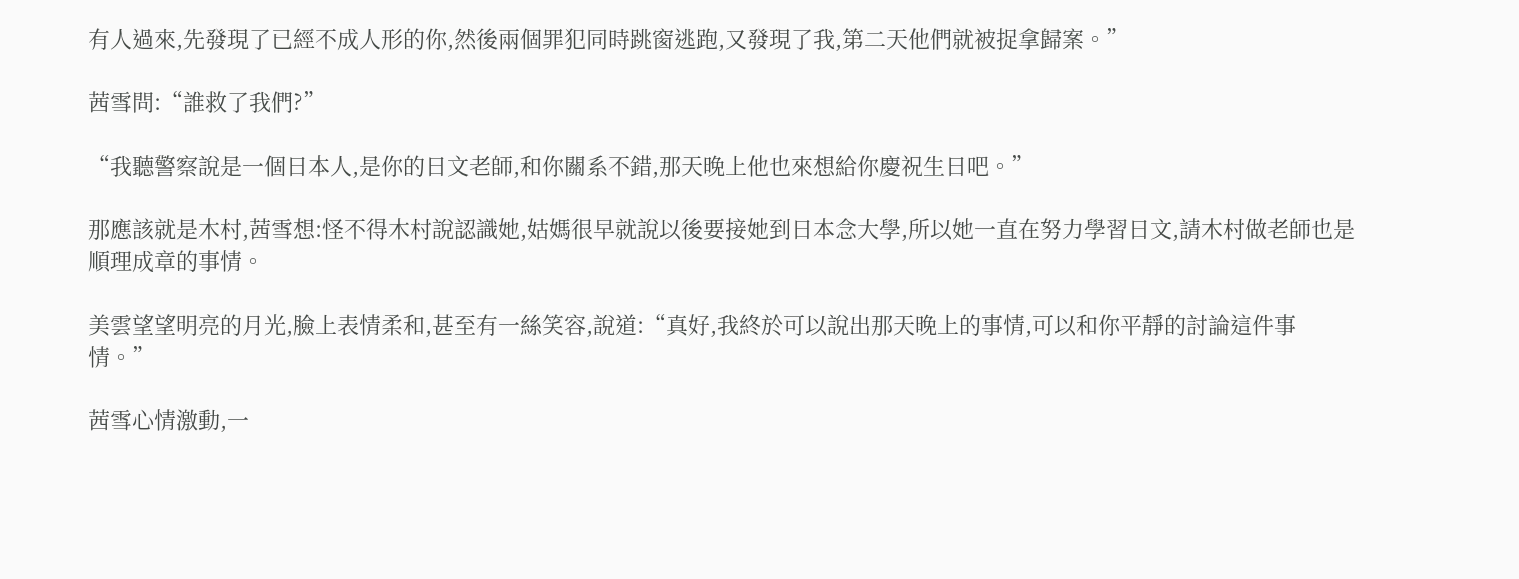有人過來,先發現了已經不成人形的你,然後兩個罪犯同時跳窗逃跑,又發現了我,第二天他們就被捉拿歸案。”

茜雪問:“誰救了我們?”

“我聽警察說是一個日本人,是你的日文老師,和你關系不錯,那天晚上他也來想給你慶祝生日吧。”

那應該就是木村,茜雪想:怪不得木村說認識她,姑媽很早就說以後要接她到日本念大學,所以她一直在努力學習日文,請木村做老師也是順理成章的事情。

美雲望望明亮的月光,臉上表情柔和,甚至有一絲笑容,說道:“真好,我終於可以說出那天晚上的事情,可以和你平靜的討論這件事情。”

茜雪心情激動,一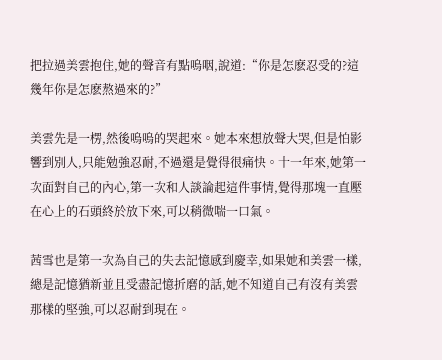把拉過美雲抱住,她的聲音有點嗚咽,說道:“你是怎麽忍受的?這幾年你是怎麽熬過來的?”

美雲先是一楞,然後嗚嗚的哭起來。她本來想放聲大哭,但是怕影響到別人,只能勉強忍耐,不過還是覺得很痛快。十一年來,她第一次面對自己的內心,第一次和人談論起這件事情,覺得那塊一直壓在心上的石頭終於放下來,可以稍微喘一口氣。

茜雪也是第一次為自己的失去記憶感到慶幸,如果她和美雲一樣,總是記憶猶新並且受盡記憶折磨的話,她不知道自己有沒有美雲那樣的堅強,可以忍耐到現在。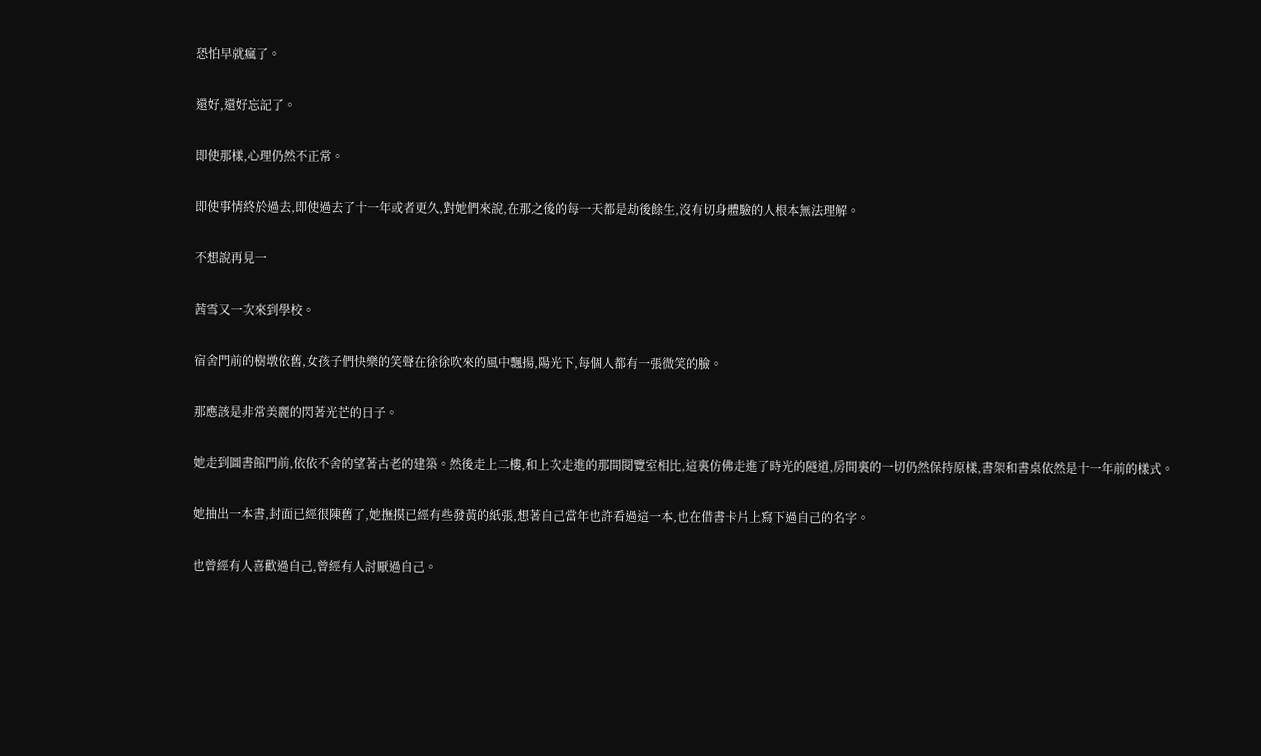恐怕早就瘋了。

還好,還好忘記了。

即使那樣,心理仍然不正常。

即使事情終於過去,即使過去了十一年或者更久,對她們來說,在那之後的每一天都是劫後餘生,沒有切身體驗的人根本無法理解。

不想說再見一

茜雪又一次來到學校。

宿舍門前的樹墩依舊,女孩子們快樂的笑聲在徐徐吹來的風中飄揚,陽光下,每個人都有一張微笑的臉。

那應該是非常美麗的閃著光芒的日子。

她走到圖書館門前,依依不舍的望著古老的建築。然後走上二樓,和上次走進的那間閱覽室相比,這裏仿佛走進了時光的隧道,房間裏的一切仍然保持原樣,書架和書桌依然是十一年前的樣式。

她抽出一本書,封面已經很陳舊了,她撫摸已經有些發黃的紙張,想著自己當年也許看過這一本,也在借書卡片上寫下過自己的名字。

也曾經有人喜歡過自己,曾經有人討厭過自己。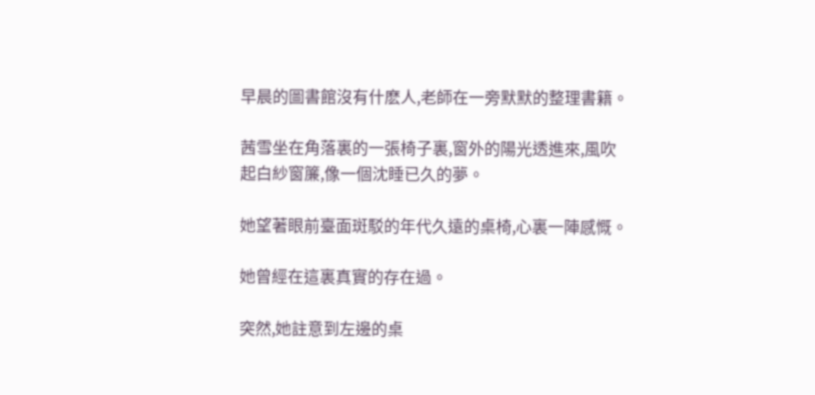早晨的圖書館沒有什麽人,老師在一旁默默的整理書籍。

茜雪坐在角落裏的一張椅子裏,窗外的陽光透進來,風吹起白紗窗簾,像一個沈睡已久的夢。

她望著眼前臺面斑駁的年代久遠的桌椅,心裏一陣感慨。

她曾經在這裏真實的存在過。

突然,她註意到左邊的桌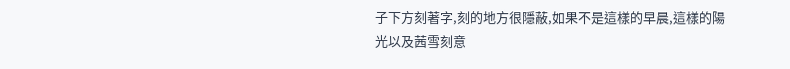子下方刻著字,刻的地方很隱蔽,如果不是這樣的早晨,這樣的陽光以及茜雪刻意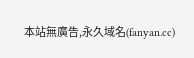本站無廣告,永久域名(fanyan.cc)